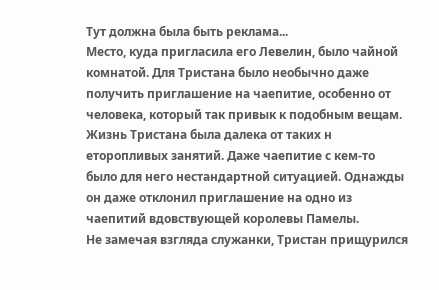Тут должна была быть реклама...
Место, куда пригласила его Левелин, было чайной комнатой. Для Тристана было необычно даже получить приглашение на чаепитие, особенно от человека, который так привык к подобным вещам. Жизнь Тристана была далека от таких н еторопливых занятий. Даже чаепитие с кем-то было для него нестандартной ситуацией. Однажды он даже отклонил приглашение на одно из чаепитий вдовствующей королевы Памелы.
Не замечая взгляда служанки, Тристан прищурился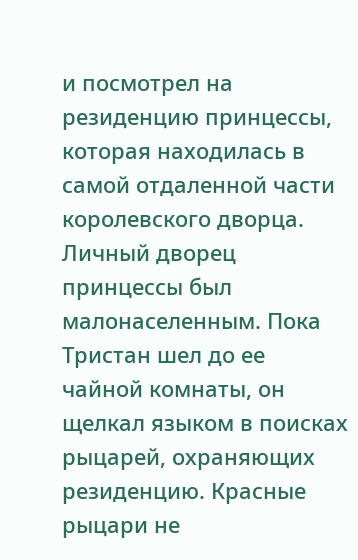и посмотрел на резиденцию принцессы, которая находилась в самой отдаленной части королевского дворца. Личный дворец принцессы был малонаселенным. Пока Тристан шел до ее чайной комнаты, он щелкал языком в поисках рыцарей, охраняющих резиденцию. Красные рыцари не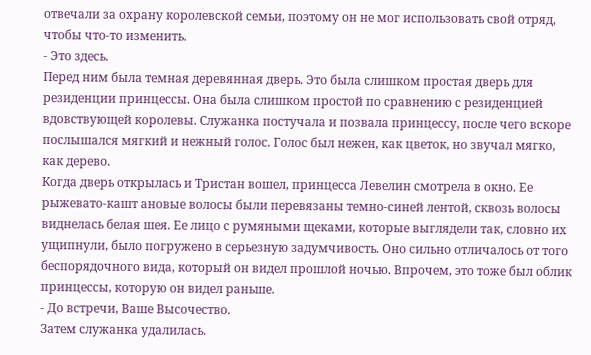отвечали за охрану королевской семьи, поэтому он не мог использовать свой отряд, чтобы что-то изменить.
- Это здесь.
Перед ним была темная деревянная дверь. Это была слишком простая дверь для резиденции принцессы. Она была слишком простой по сравнению с резиденцией вдовствующей королевы. Служанка постучала и позвала принцессу, после чего вскоре послышался мягкий и нежный голос. Голос был нежен, как цветок, но звучал мягко, как дерево.
Когда дверь открылась и Тристан вошел, принцесса Левелин смотрела в окно. Ее рыжевато-кашт ановые волосы были перевязаны темно-синей лентой, сквозь волосы виднелась белая шея. Ее лицо с румяными щеками, которые выглядели так, словно их ущипнули, было погружено в серьезную задумчивость. Оно сильно отличалось от того беспорядочного вида, который он видел прошлой ночью. Впрочем, это тоже был облик принцессы, которую он видел раньше.
- До встречи, Ваше Высочество.
Затем служанка удалилась.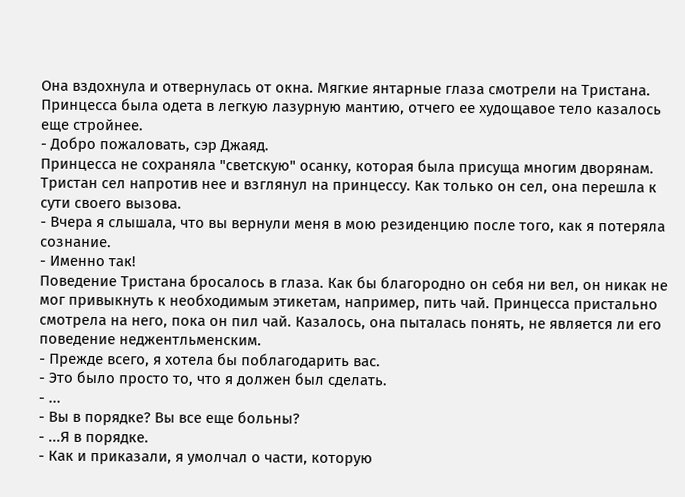Она вздохнула и отвернулась от окна. Мягкие янтарные глаза смотрели на Тристана. Принцесса была одета в легкую лазурную мантию, отчего ее худощавое тело казалось еще стройнее.
- Добро пожаловать, сэр Джаяд.
Принцесса не сохраняла "светскую" осанку, которая была присуща многим дворянам. Тристан сел напротив нее и взглянул на принцессу. Как только он сел, она перешла к сути своего вызова.
- Вчера я слышала, что вы вернули меня в мою резиденцию после того, как я потеряла сознание.
- Именно так!
Поведение Тристана бросалось в глаза. Как бы благородно он себя ни вел, он никак не мог привыкнуть к необходимым этикетам, например, пить чай. Принцесса пристально смотрела на него, пока он пил чай. Казалось, она пыталась понять, не является ли его поведение неджентльменским.
- Прежде всего, я хотела бы поблагодарить вас.
- Это было просто то, что я должен был сделать.
- ...
- Вы в порядке? Вы все еще больны?
- ...Я в порядке.
- Как и приказали, я умолчал о части, которую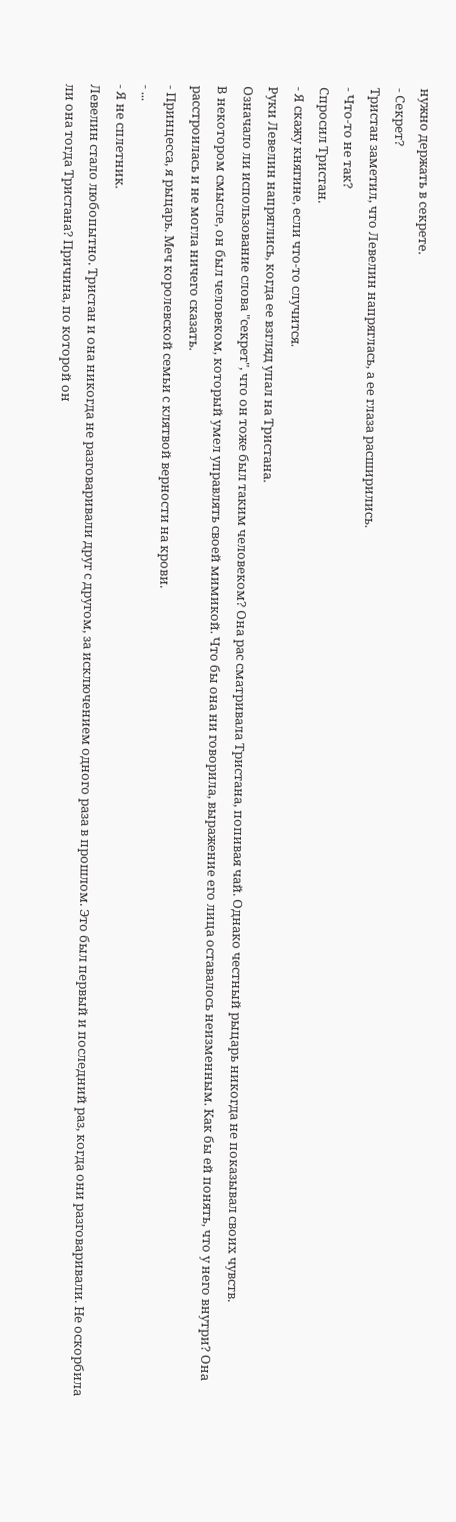нужно держать в секрете.
- Секрет?
Тристан заметил, что Левелин напряглась, а ее глаза расширились.
- Что-то не так?
Спросил Тристан.
- Я скажу княгине, если что-то случится.
Руки Левелин напряглись, когда ее взгляд упал на Тристана.
Означало ли использование слова "секрет", что он тоже был таким человеком? Она рас сматривала Тристана, попивая чай. Однако честный рыцарь никогда не показывал своих чувств.
В некотором смысле, он был человеком, который умел управлять своей мимикой. Что бы она ни говорила, выражение его лица оставалось неизменным. Как бы ей понять, что у него внутри? Она расстроилась и не могла ничего сказать.
- Принцесса, я рыцарь. Меч королевской семьи с клятвой верности на крови.
- ...
- Я не сплетник.
Левелин стало любопытно. Тристан и она никогда не разговаривали друг с другом, за исключением одного раза в прошлом. Это был первый и последний раз, когда они разговаривали. Не оскорбила ли она тогда Тристана? Причина, по которой он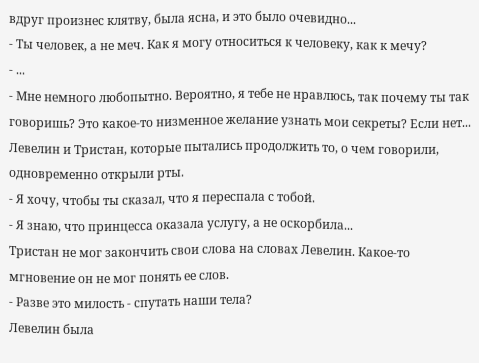вдруг произнес клятву, была ясна, и это было очевидно...
- Ты человек, а не меч. Как я могу относиться к человеку, как к мечу?
- ...
- Мне немного любопытно. Вероятно, я тебе не нравлюсь, так почему ты так говоришь? Это какое-то низменное желание узнать мои секреты? Если нет...
Левелин и Тристан, которые пытались продолжить то, о чем говорили, одновременно открыли рты.
- Я хочу, чтобы ты сказал, что я переспала с тобой.
- Я знаю, что принцесса оказала услугу, а не оскорбила...
Тристан не мог закончить свои слова на словах Левелин. Какое-то мгновение он не мог понять ее слов.
- Разве это милость - спутать наши тела?
Левелин была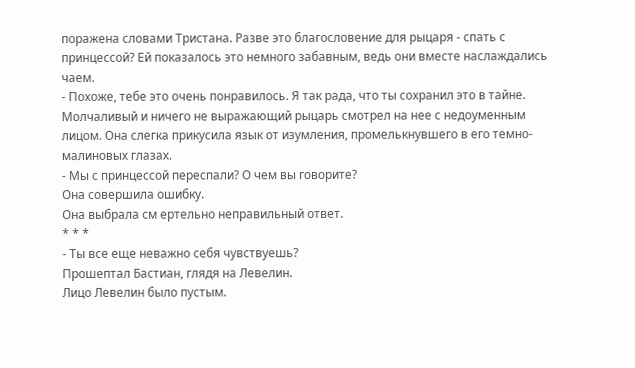поражена словами Тристана. Разве это благословение для рыцаря - спать с принцессой? Ей показалось это немного забавным, ведь они вместе наслаждались чаем.
- Похоже, тебе это очень понравилось. Я так рада, что ты сохранил это в тайне.
Молчаливый и ничего не выражающий рыцарь смотрел на нее с недоуменным лицом. Она слегка прикусила язык от изумления, промелькнувшего в его темно-малиновых глазах.
- Мы с принцессой переспали? О чем вы говорите?
Она совершила ошибку.
Она выбрала см ертельно неправильный ответ.
* * *
- Ты все еще неважно себя чувствуешь?
Прошептал Бастиан, глядя на Левелин.
Лицо Левелин было пустым.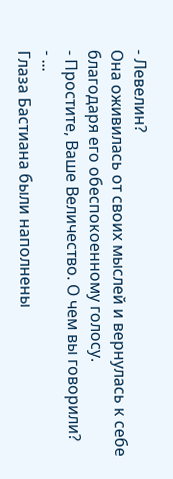- Левелин?
Она оживилась от своих мыслей и вернулась к себе благодаря его обеспокоенному голосу.
- Простите, Ваше Величество. О чем вы говорили?
- ...
Глаза Бастиана были наполнены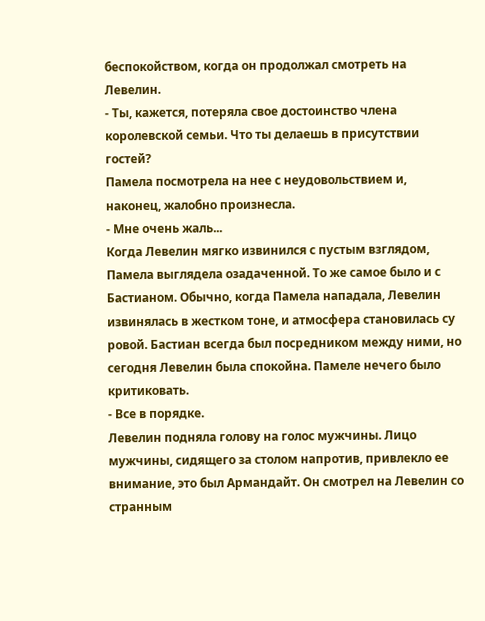беспокойством, когда он продолжал смотреть на Левелин.
- Ты, кажется, потеряла свое достоинство члена королевской семьи. Что ты делаешь в присутствии гостей?
Памела посмотрела на нее с неудовольствием и, наконец, жалобно произнесла.
- Мне очень жаль...
Когда Левелин мягко извинился с пустым взглядом, Памела выглядела озадаченной. То же самое было и с Бастианом. Обычно, когда Памела нападала, Левелин извинялась в жестком тоне, и атмосфера становилась су ровой. Бастиан всегда был посредником между ними, но сегодня Левелин была спокойна. Памеле нечего было критиковать.
- Все в порядке.
Левелин подняла голову на голос мужчины. Лицо мужчины, сидящего за столом напротив, привлекло ее внимание, это был Армандайт. Он смотрел на Левелин со странным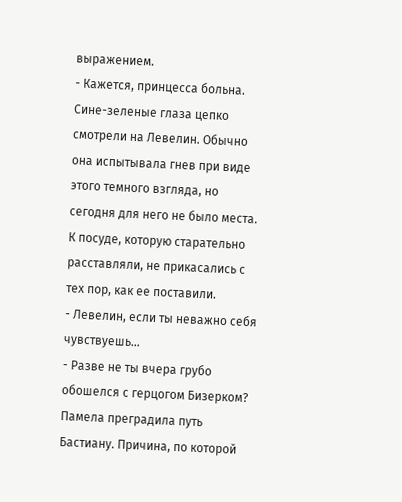выражением.
- Кажется, принцесса больна.
Сине-зеленые глаза цепко смотрели на Левелин. Обычно она испытывала гнев при виде этого темного взгляда, но сегодня для него не было места. К посуде, которую старательно расставляли, не прикасались с тех пор, как ее поставили.
- Левелин, если ты неважно себя чувствуешь...
- Разве не ты вчера грубо обошелся с герцогом Бизерком?
Памела преградила путь Бастиану. Причина, по которой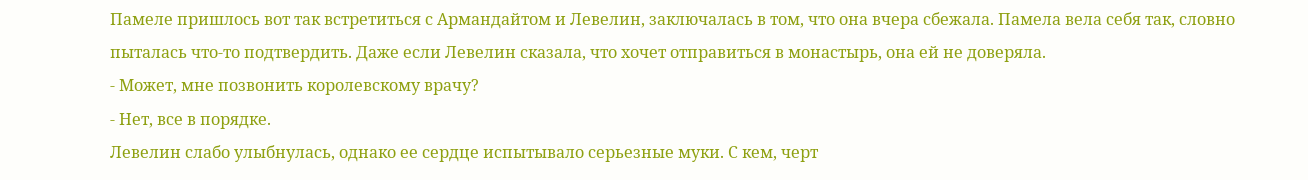Памеле пришлось вот так встретиться с Армандайтом и Левелин, заключалась в том, что она вчера сбежала. Памела вела себя так, словно пыталась что-то подтвердить. Даже если Левелин сказала, что хочет отправиться в монастырь, она ей не доверяла.
- Может, мне позвонить королевскому врачу?
- Нет, все в порядке.
Левелин слабо улыбнулась, однако ее сердце испытывало серьезные муки. С кем, черт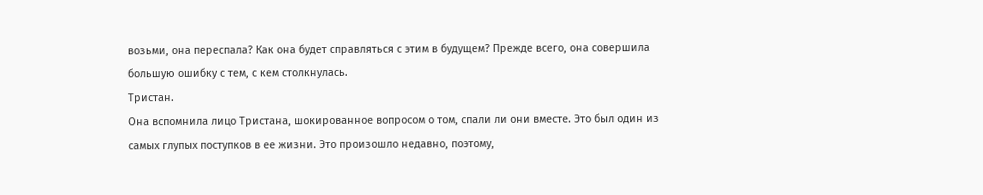возьми, она переспала? Как она будет справляться с этим в будущем? Прежде всего, она совершила большую ошибку с тем, с кем столкнулась.
Тристан.
Она вспомнила лицо Тристана, шокированное вопросом о том, спали ли они вместе. Это был один из самых глупых поступков в ее жизни. Это произошло недавно, поэтому,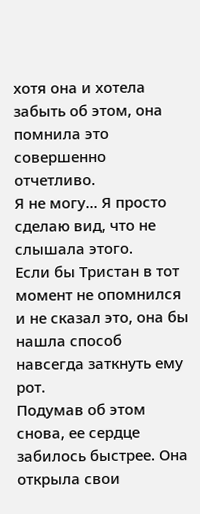хотя она и хотела забыть об этом, она помнила это совершенно отчетливо.
Я не могу... Я просто сделаю вид, что не слышала этого.
Если бы Тристан в тот момент не опомнился и не сказал это, она бы нашла способ навсегда заткнуть ему рот.
Подумав об этом снова, ее сердце забилось быстрее. Она открыла свои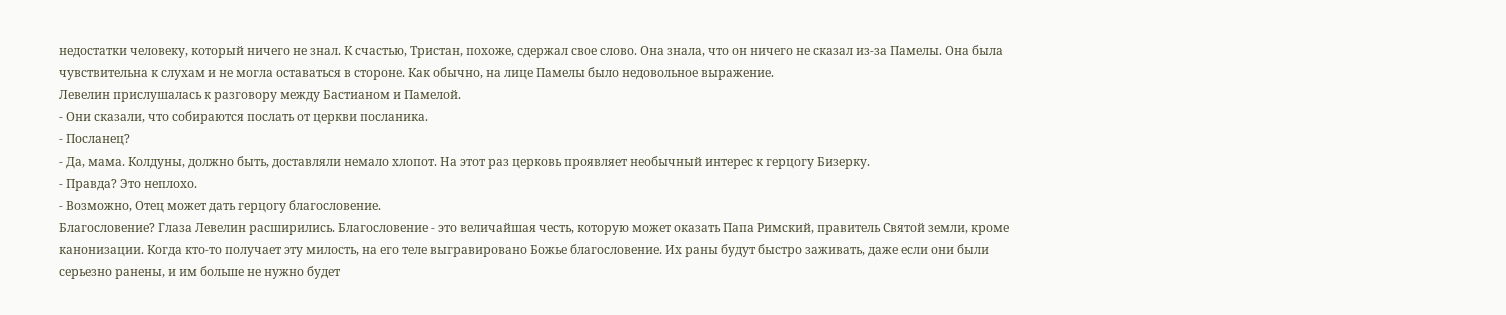недостатки человеку, который ничего не знал. К счастью, Тристан, похоже, сдержал свое слово. Она знала, что он ничего не сказал из-за Памелы. Она была чувствительна к слухам и не могла оставаться в стороне. Как обычно, на лице Памелы было недовольное выражение.
Левелин прислушалась к разговору между Бастианом и Памелой.
- Они сказали, что собираются послать от церкви посланика.
- Посланец?
- Да, мама. Колдуны, должно быть, доставляли немало хлопот. На этот раз церковь проявляет необычный интерес к герцогу Бизерку.
- Правда? Это неплохо.
- Возможно, Отец может дать герцогу благословение.
Благословение? Глаза Левелин расширились. Благословение - это величайшая честь, которую может оказать Папа Римский, правитель Святой земли, кроме канонизации. Когда кто-то получает эту милость, на его теле выгравировано Божье благословение. Их раны будут быстро заживать, даже если они были серьезно ранены, и им больше не нужно будет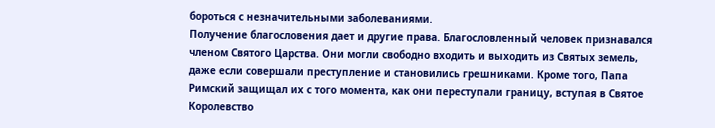бороться с незначительными заболеваниями.
Получение благословения дает и другие права. Благословленный человек признавался членом Святого Царства. Они могли свободно входить и выходить из Святых земель, даже если совершали преступление и становились грешниками. Кроме того, Папа Римский защищал их с того момента, как они переступали границу, вступая в Святое Королевство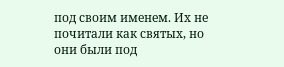под своим именем. Их не почитали как святых, но они были под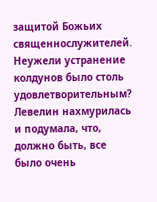защитой Божьих священнослужителей.
Неужели устранение колдунов было столь удовлетворительным? Левелин нахмурилась и подумала, что, должно быть, все было очень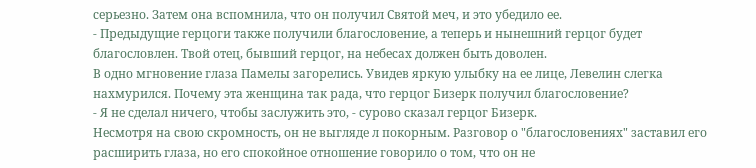серьезно. Затем она вспомнила, что он получил Святой меч, и это убедило ее.
- Предыдущие герцоги также получили благословение, а теперь и нынешний герцог будет благословлен. Твой отец, бывший герцог, на небесах должен быть доволен.
В одно мгновение глаза Памелы загорелись. Увидев яркую улыбку на ее лице, Левелин слегка нахмурился. Почему эта женщина так рада, что герцог Бизерк получил благословение?
- Я не сделал ничего, чтобы заслужить это, - сурово сказал герцог Бизерк.
Несмотря на свою скромность, он не выгляде л покорным. Разговор о "благословениях" заставил его расширить глаза, но его спокойное отношение говорило о том, что он не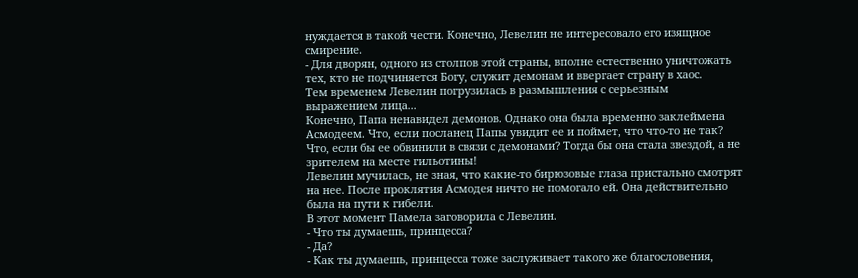нуждается в такой чести. Конечно, Левелин не интересовало его изящное смирение.
- Для дворян, одного из столпов этой страны, вполне естественно уничтожать тех, кто не подчиняется Богу, служит демонам и ввергает страну в хаос.
Тем временем Левелин погрузилась в размышления с серьезным выражением лица...
Конечно, Папа ненавидел демонов. Однако она была временно заклеймена Асмодеем. Что, если посланец Папы увидит ее и поймет, что что-то не так? Что, если бы ее обвинили в связи с демонами? Тогда бы она стала звездой, а не зрителем на месте гильотины!
Левелин мучилась, не зная, что какие-то бирюзовые глаза пристально смотрят на нее. После проклятия Асмодея ничто не помогало ей. Она действительно была на пути к гибели.
В этот момент Памела заговорила с Левелин.
- Что ты думаешь, принцесса?
- Да?
- Как ты думаешь, принцесса тоже заслуживает такого же благословения,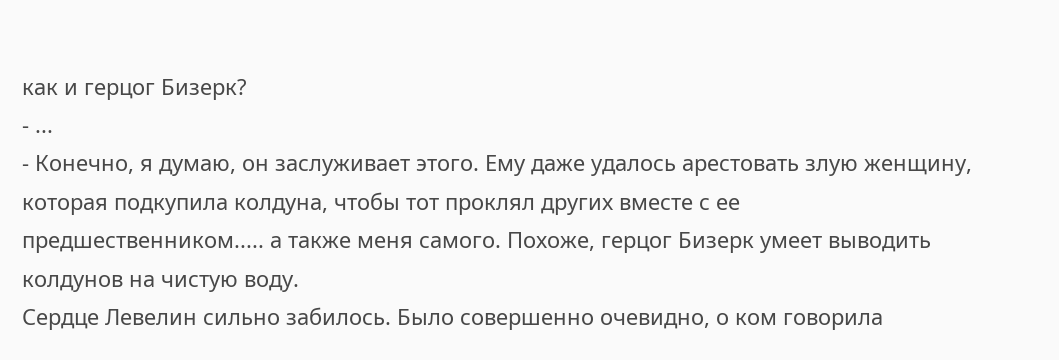как и герцог Бизерк?
- ...
- Конечно, я думаю, он заслуживает этого. Ему даже удалось арестовать злую женщину, которая подкупила колдуна, чтобы тот проклял других вместе с ее предшественником..... а также меня самого. Похоже, герцог Бизерк умеет выводить колдунов на чистую воду.
Сердце Левелин сильно забилось. Было совершенно очевидно, о ком говорила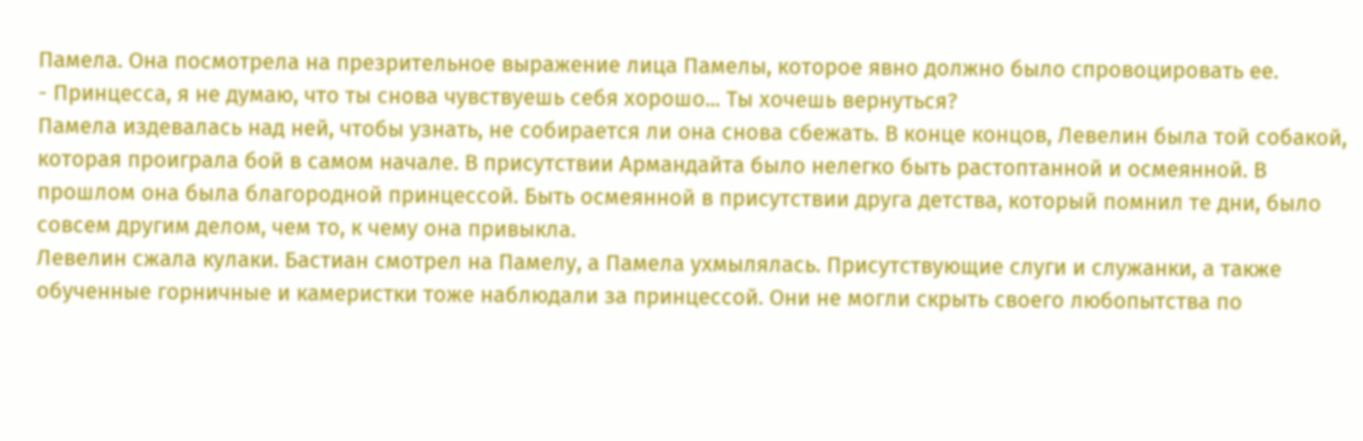Памела. Она посмотрела на презрительное выражение лица Памелы, которое явно должно было спровоцировать ее.
- Принцесса, я не думаю, что ты снова чувствуешь себя хорошо... Ты хочешь вернуться?
Памела издевалась над ней, чтобы узнать, не собирается ли она снова сбежать. В конце концов, Левелин была той собакой, которая проиграла бой в самом начале. В присутствии Армандайта было нелегко быть растоптанной и осмеянной. В прошлом она была благородной принцессой. Быть осмеянной в присутствии друга детства, который помнил те дни, было совсем другим делом, чем то, к чему она привыкла.
Левелин сжала кулаки. Бастиан смотрел на Памелу, а Памела ухмылялась. Присутствующие слуги и служанки, а также обученные горничные и камеристки тоже наблюдали за принцессой. Они не могли скрыть своего любопытства по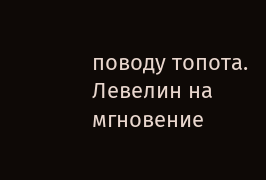поводу топота.
Левелин на мгновение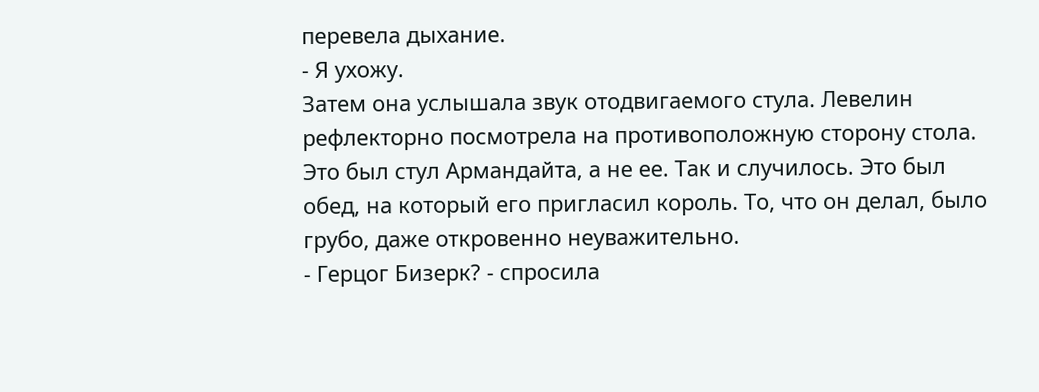перевела дыхание.
- Я ухожу.
Затем она услышала звук отодвигаемого стула. Левелин рефлекторно посмотрела на противоположную сторону стола. Это был стул Армандайта, а не ее. Так и случилось. Это был обед, на который его пригласил король. То, что он делал, было грубо, даже откровенно неуважительно.
- Герцог Бизерк? - спросила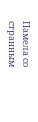Памела со странным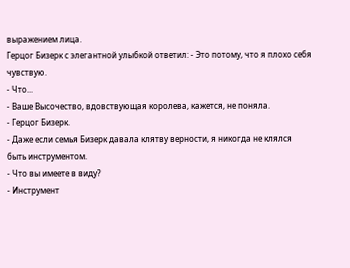выражением лица.
Герцог Бизерк с элегантной улыбкой ответил: - Это потому, что я плохо себя чувствую.
- Что...
- Ваше Высочество, вдовствующая королева, кажется, не поняла.
- Герцог Бизерк.
- Даже если семья Бизерк давала клятву верности, я никогда не клялся быть инструментом.
- Что вы имеете в виду?
- Инструмент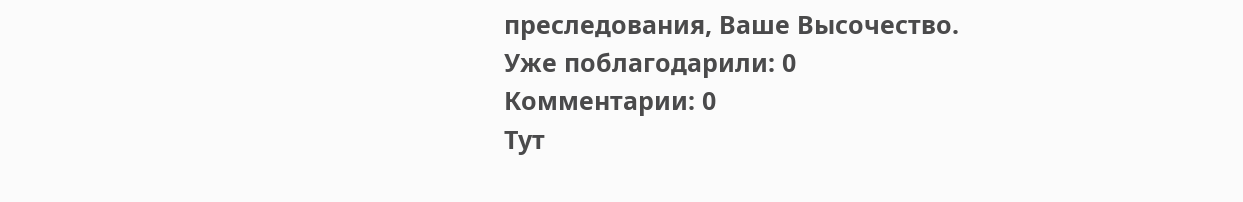преследования, Ваше Высочество.
Уже поблагодарили: 0
Комментарии: 0
Тут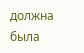должна была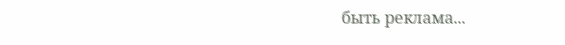быть реклама...